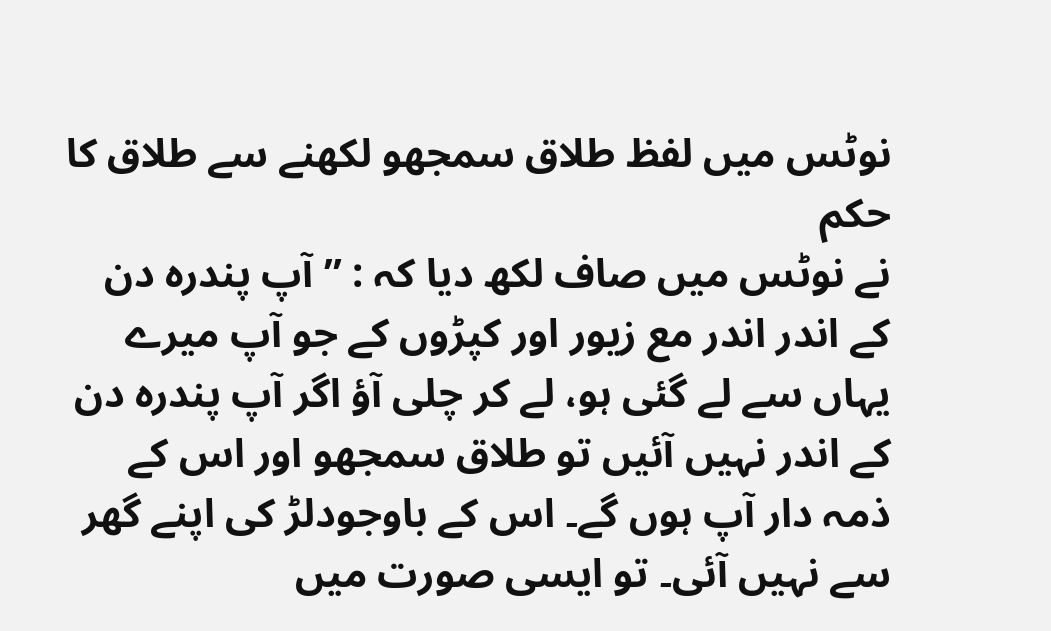نوٹس میں لفظ طلاق سمجھو لکھنے سے طلاق کا حکم
نے نوٹس میں صاف لکھ دیا کہ : ” آپ پندرہ دن کے اندر اندر مع زیور اور کپڑوں کے جو آپ میرے یہاں سے لے گئی ہو، لے کر چلی آؤ اگر آپ پندرہ دن کے اندر نہیں آئیں تو طلاق سمجھو اور اس کے ذمہ دار آپ ہوں گے۔ اس کے باوجودلڑ کی اپنے گھر سے نہیں آئی۔ تو ایسی صورت میں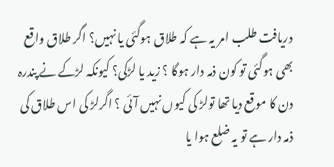دریافت طلب امر یہ ہے کہ طلاق ہوگئی یا نہیں؟ اگر طلاق واقع بھی ہوگئی تو کون ذمہ دار ہوگا ؟ زید یا لڑکی؟ کیونکہ لڑکے نے پندرہ دن کا موقع دیا تھا تولڑ کی کیوں نہیں آئی ؟ اگرلڑ کی اس طلاق کی ذمہ دار ہے تو یہ ضلع ہوا یا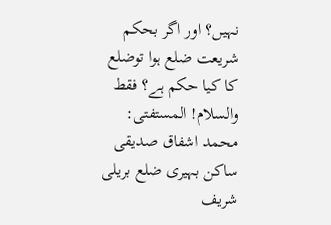نہیں؟ اور اگر بحکم شریعت ضلع ہوا توضلع کا کیا حکم ہے؟ فقط والسلام! المستفتی: محمد اشفاق صدیقی ساکن بہیری ضلع بریلی شریف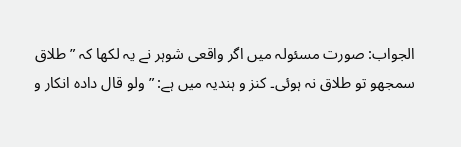الجواب: صورت مسئولہ میں اگر واقعی شوہر نے یہ لکھا کہ ”طلاق سمجھو تو طلاق نہ ہوئی۔ کنز و ہندیہ میں ہے: ”ولو قال داده انکار و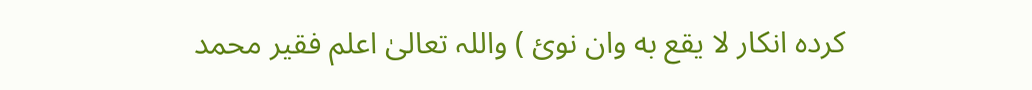کردہ انکار لا يقع به وان نوئ ) واللہ تعالیٰ اعلم فقیر محمد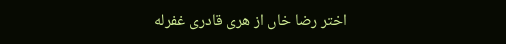اختر رضا خاں از هری قادری غفرله